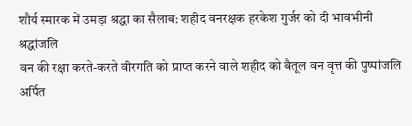शौर्य स्मारक में उमड़ा श्रद्धा का सैलाब: शहीद वनरक्षक हरकेश गुर्जर को दी भावभीनी श्रद्धांजलि
वन की रक्षा करते-करते वीरगति को प्राप्त करने वाले शहीद को बैतूल वन वृत्त की पुष्पांजलि अर्पित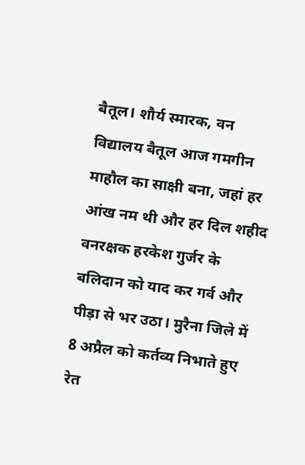बैतूल। शौर्य स्मारक, वन विद्यालय बैतूल आज गमगीन माहौल का साक्षी बना, जहां हर आंख नम थी और हर दिल शहीद वनरक्षक हरकेश गुर्जर के बलिदान को याद कर गर्व और पीड़ा से भर उठा। मुरैना जिले में 8 अप्रैल को कर्तव्य निभाते हुए रेत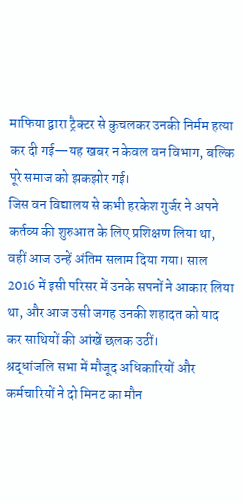माफिया द्वारा ट्रैक्टर से कुचलकर उनकी निर्मम हत्या कर दी गई—यह खबर न केवल वन विभाग, बल्कि पूरे समाज को झकझोर गई।
जिस वन विद्यालय से कभी हरकेश गुर्जर ने अपने कर्तव्य की शुरुआत के लिए प्रशिक्षण लिया था, वहीं आज उन्हें अंतिम सलाम दिया गया। साल 2016 में इसी परिसर में उनके सपनों ने आकार लिया था, और आज उसी जगह उनकी शहादत को याद कर साथियों की आंखें छलक उठीं।
श्रद्धांजलि सभा में मौजूद अधिकारियों और कर्मचारियों ने दो मिनट का मौन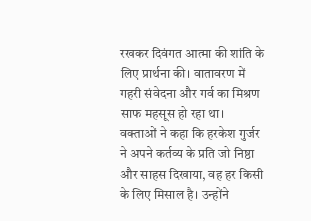रखकर दिवंगत आत्मा की शांति के लिए प्रार्थना की। वातावरण में गहरी संवेदना और गर्व का मिश्रण साफ महसूस हो रहा था।
वक्ताओं ने कहा कि हरकेश गुर्जर ने अपने कर्तव्य के प्रति जो निष्ठा और साहस दिखाया, वह हर किसी के लिए मिसाल है। उन्होंने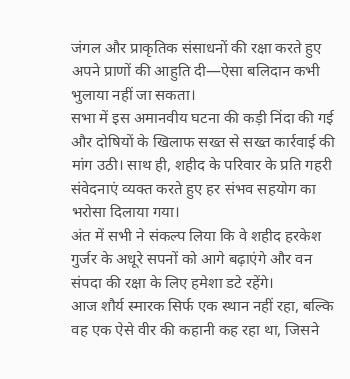जंगल और प्राकृतिक संसाधनों की रक्षा करते हुए अपने प्राणों की आहुति दी—ऐसा बलिदान कभी भुलाया नहीं जा सकता।
सभा में इस अमानवीय घटना की कड़ी निंदा की गई और दोषियों के खिलाफ सख्त से सख्त कार्रवाई की मांग उठी। साथ ही, शहीद के परिवार के प्रति गहरी संवेदनाएं व्यक्त करते हुए हर संभव सहयोग का भरोसा दिलाया गया।
अंत में सभी ने संकल्प लिया कि वे शहीद हरकेश गुर्जर के अधूरे सपनों को आगे बढ़ाएंगे और वन संपदा की रक्षा के लिए हमेशा डटे रहेंगे।
आज शौर्य स्मारक सिर्फ एक स्थान नहीं रहा, बल्कि वह एक ऐसे वीर की कहानी कह रहा था, जिसने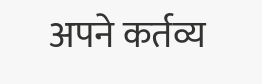अपने कर्तव्य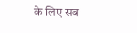के लिए सब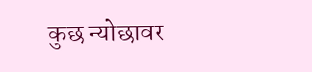कुछ न्योछावर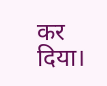कर दिया।